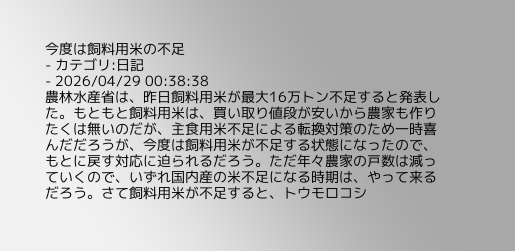今度は飼料用米の不足
- カテゴリ:日記
- 2026/04/29 00:38:38
農林水産省は、昨日飼料用米が最大16万トン不足すると発表した。もともと飼料用米は、買い取り値段が安いから農家も作りたくは無いのだが、主食用米不足による転換対策のため一時喜んだだろうが、今度は飼料用米が不足する状態になったので、もとに戻す対応に迫られるだろう。ただ年々農家の戸数は減っていくので、いずれ国内産の米不足になる時期は、やって来るだろう。さて飼料用米が不足すると、トウモロコシ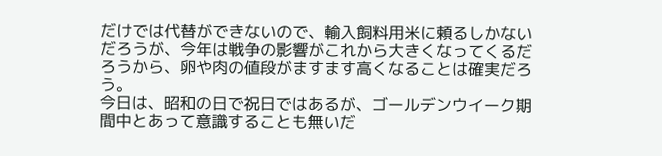だけでは代替ができないので、輸入飼料用米に頼るしかないだろうが、今年は戦争の影響がこれから大きくなってくるだろうから、卵や肉の値段がますます高くなることは確実だろう。
今日は、昭和の日で祝日ではあるが、ゴールデンウイーク期間中とあって意識することも無いだ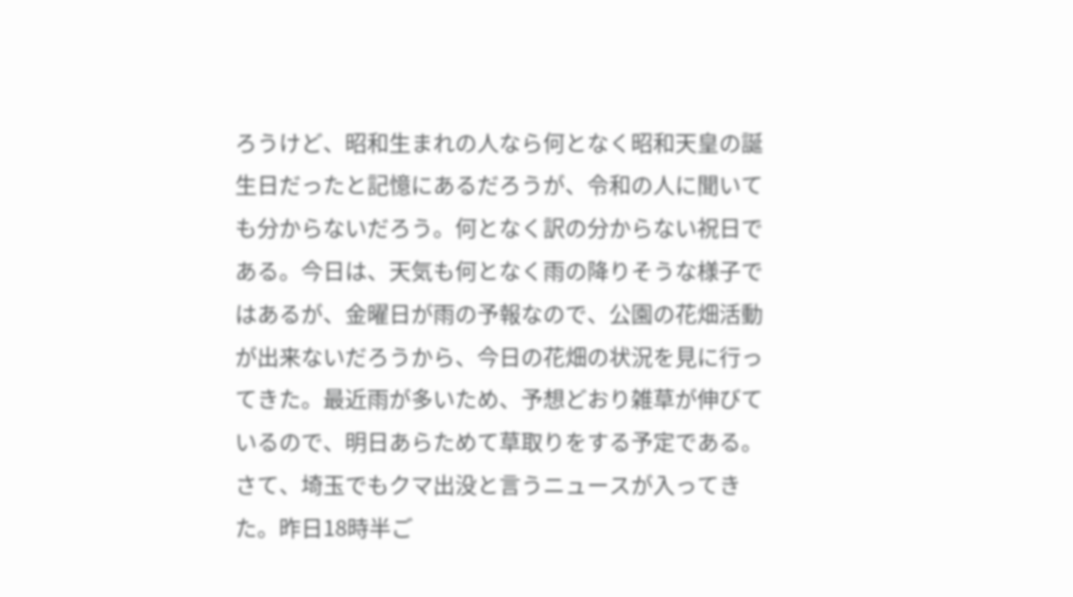ろうけど、昭和生まれの人なら何となく昭和天皇の誕生日だったと記憶にあるだろうが、令和の人に聞いても分からないだろう。何となく訳の分からない祝日である。今日は、天気も何となく雨の降りそうな様子ではあるが、金曜日が雨の予報なので、公園の花畑活動が出来ないだろうから、今日の花畑の状況を見に行ってきた。最近雨が多いため、予想どおり雑草が伸びているので、明日あらためて草取りをする予定である。
さて、埼玉でもクマ出没と言うニュースが入ってきた。昨日18時半ご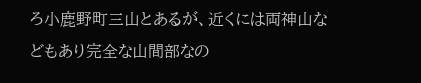ろ小鹿野町三山とあるが、近くには両神山などもあり完全な山間部なの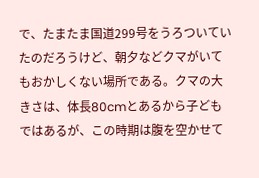で、たまたま国道299号をうろついていたのだろうけど、朝夕などクマがいてもおかしくない場所である。クマの大きさは、体長80cmとあるから子どもではあるが、この時期は腹を空かせて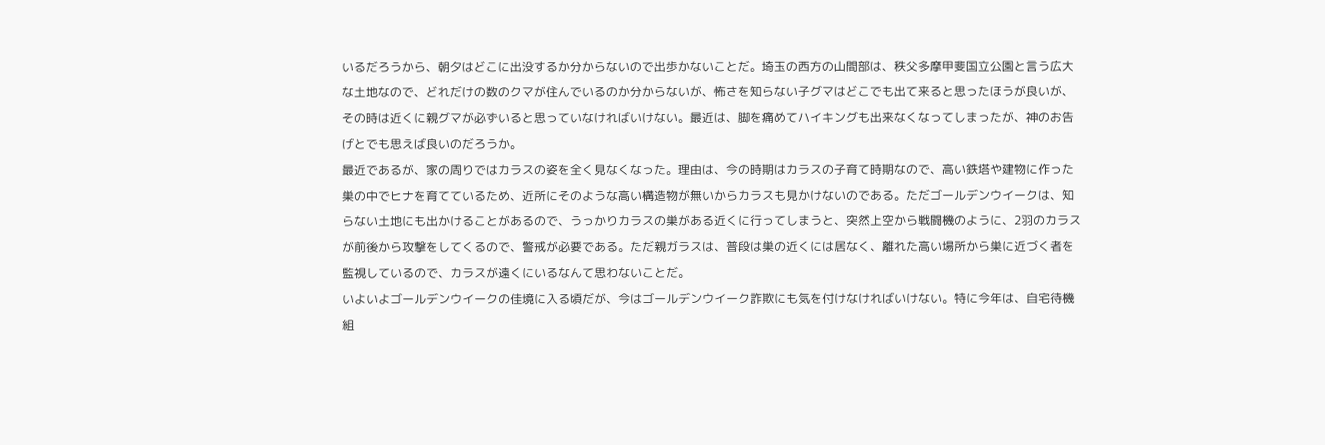いるだろうから、朝夕はどこに出没するか分からないので出歩かないことだ。埼玉の西方の山間部は、秩父多摩甲斐国立公園と言う広大な土地なので、どれだけの数のクマが住んでいるのか分からないが、怖さを知らない子グマはどこでも出て来ると思ったほうが良いが、その時は近くに親グマが必ずいると思っていなければいけない。最近は、脚を痛めてハイキングも出来なくなってしまったが、神のお告げとでも思えば良いのだろうか。
最近であるが、家の周りではカラスの姿を全く見なくなった。理由は、今の時期はカラスの子育て時期なので、高い鉄塔や建物に作った巣の中でヒナを育てているため、近所にそのような高い構造物が無いからカラスも見かけないのである。ただゴールデンウイークは、知らない土地にも出かけることがあるので、うっかりカラスの巣がある近くに行ってしまうと、突然上空から戦闘機のように、2羽のカラスが前後から攻撃をしてくるので、警戒が必要である。ただ親ガラスは、普段は巣の近くには居なく、離れた高い場所から巣に近づく者を監視しているので、カラスが遠くにいるなんて思わないことだ。
いよいよゴールデンウイークの佳境に入る頃だが、今はゴールデンウイーク詐欺にも気を付けなければいけない。特に今年は、自宅待機組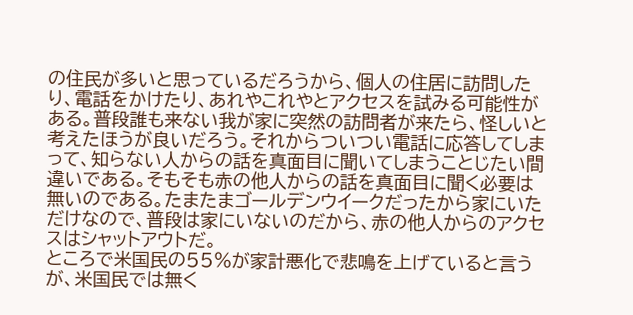の住民が多いと思っているだろうから、個人の住居に訪問したり、電話をかけたり、あれやこれやとアクセスを試みる可能性がある。普段誰も来ない我が家に突然の訪問者が来たら、怪しいと考えたほうが良いだろう。それからついつい電話に応答してしまって、知らない人からの話を真面目に聞いてしまうことじたい間違いである。そもそも赤の他人からの話を真面目に聞く必要は無いのである。たまたまゴールデンウイークだったから家にいただけなので、普段は家にいないのだから、赤の他人からのアクセスはシャットアウトだ。
ところで米国民の55%が家計悪化で悲鳴を上げていると言うが、米国民では無く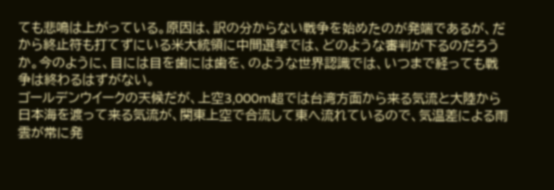ても悲鳴は上がっている。原因は、訳の分からない戦争を始めたのが発端であるが、だから終止符も打てずにいる米大統領に中間選挙では、どのような審判が下るのだろうか。今のように、目には目を歯には歯を、のような世界認識では、いつまで経っても戦争は終わるはずがない。
ゴールデンウイークの天候だが、上空3,000m超では台湾方面から来る気流と大陸から日本海を渡って来る気流が、関東上空で合流して東へ流れているので、気温差による雨雲が常に発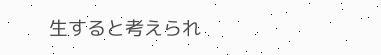生すると考えられ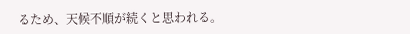るため、天候不順が続くと思われる。